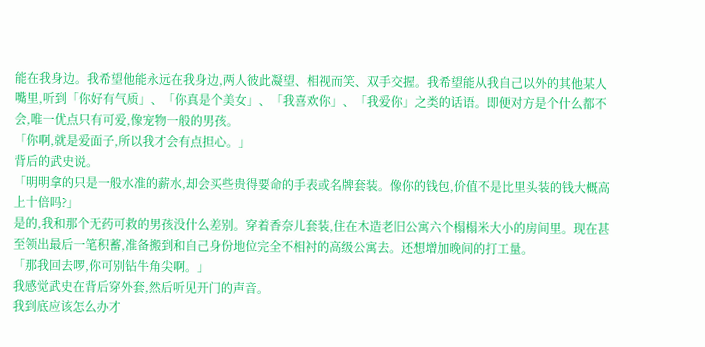能在我身边。我希望他能永远在我身边,两人彼此凝望、相视而笑、双手交握。我希望能从我自己以外的其他某人嘴里,听到「你好有气质」、「你真是个美女」、「我喜欢你」、「我爱你」之类的话语。即便对方是个什么都不会,唯一优点只有可爱,像宠物一般的男孩。
「你啊,就是爱面子,所以我才会有点担心。」
背后的武史说。
「明明拿的只是一般水准的薪水,却会买些贵得要命的手表或名牌套装。像你的钱包,价值不是比里头装的钱大概高上十倍吗?」
是的,我和那个无药可救的男孩没什么差别。穿着香奈儿套装,住在木造老旧公寓六个榻榻米大小的房间里。现在甚至领出最后一笔积蓄,准备搬到和自己身份地位完全不相衬的高级公寓去。还想增加晚间的打工量。
「那我回去啰,你可别钻牛角尖啊。」
我感觉武史在背后穿外套,然后听见开门的声音。
我到底应该怎么办才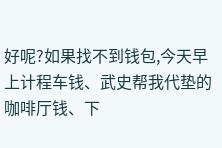好呢?如果找不到钱包,今天早上计程车钱、武史帮我代垫的咖啡厅钱、下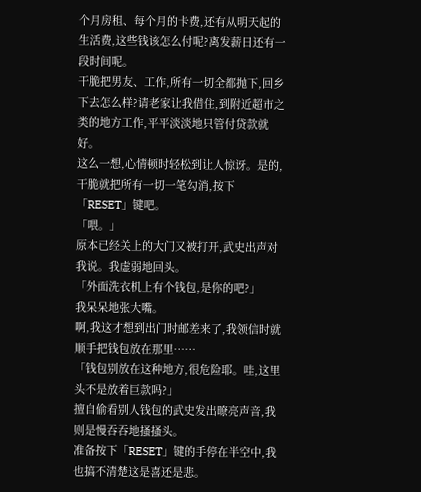个月房租、每个月的卡费,还有从明天起的生活费,这些钱该怎么付呢?离发薪日还有一段时间呢。
干脆把男友、工作,所有一切全都抛下,回乡下去怎么样?请老家让我借住,到附近超市之类的地方工作,平平淡淡地只管付贷款就好。
这么一想,心情顿时轻松到让人惊讶。是的,干脆就把所有一切一笔勾消,按下「RESET」键吧。
「喂。」
原本已经关上的大门又被打开,武史出声对我说。我虚弱地回头。
「外面洗衣机上有个钱包,是你的吧?」
我呆呆地张大嘴。
啊,我这才想到出门时邮差来了,我领信时就顺手把钱包放在那里……
「钱包别放在这种地方,很危险耶。哇,这里头不是放着巨款吗?」
擅自偷看别人钱包的武史发出暸亮声音,我则是慢吞吞地搔搔头。
准备按下「RESET」键的手停在半空中,我也搞不清楚这是喜还是悲。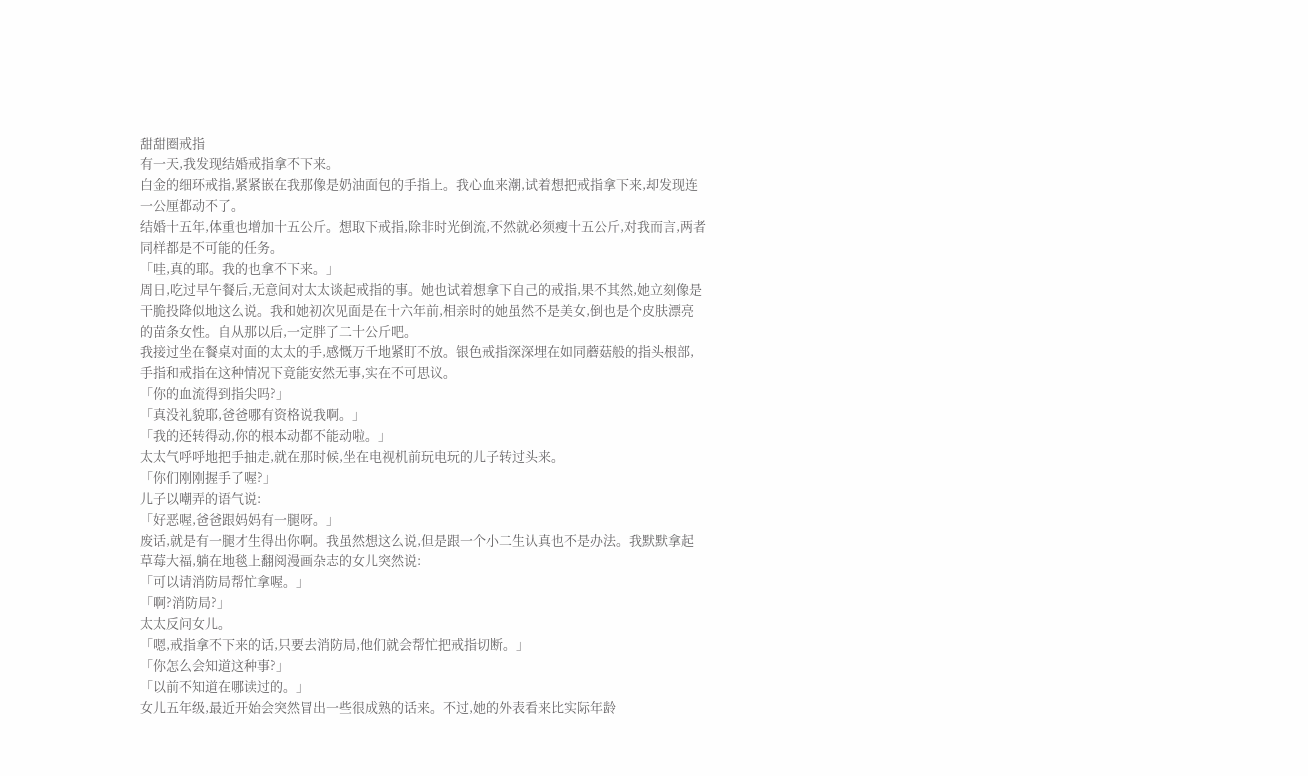甜甜圈戒指
有一天,我发现结婚戒指拿不下来。
白金的细环戒指,紧紧嵌在我那像是奶油面包的手指上。我心血来潮,试着想把戒指拿下来,却发现连一公厘都动不了。
结婚十五年,体重也增加十五公斤。想取下戒指,除非时光倒流,不然就必须瘦十五公斤,对我而言,两者同样都是不可能的任务。
「哇,真的耶。我的也拿不下来。」
周日,吃过早午餐后,无意间对太太谈起戒指的事。她也试着想拿下自己的戒指,果不其然,她立刻像是干脆投降似地这么说。我和她初次见面是在十六年前,相亲时的她虽然不是美女,倒也是个皮肤漂亮的苗条女性。自从那以后,一定胖了二十公斤吧。
我接过坐在餐桌对面的太太的手,感慨万千地紧盯不放。银色戒指深深埋在如同蘑菇般的指头根部,手指和戒指在这种情况下竟能安然无事,实在不可思议。
「你的血流得到指尖吗?」
「真没礼貌耶,爸爸哪有资格说我啊。」
「我的还转得动,你的根本动都不能动啦。」
太太气呼呼地把手抽走,就在那时候,坐在电视机前玩电玩的儿子转过头来。
「你们刚刚握手了喔?」
儿子以嘲弄的语气说:
「好恶喔,爸爸跟妈妈有一腿呀。」
废话,就是有一腿才生得出你啊。我虽然想这么说,但是跟一个小二生认真也不是办法。我默默拿起草莓大福,躺在地毯上翻阅漫画杂志的女儿突然说:
「可以请消防局帮忙拿喔。」
「啊?消防局?」
太太反问女儿。
「嗯,戒指拿不下来的话,只要去消防局,他们就会帮忙把戒指切断。」
「你怎么会知道这种事?」
「以前不知道在哪读过的。」
女儿五年级,最近开始会突然冒出一些很成熟的话来。不过,她的外表看来比实际年龄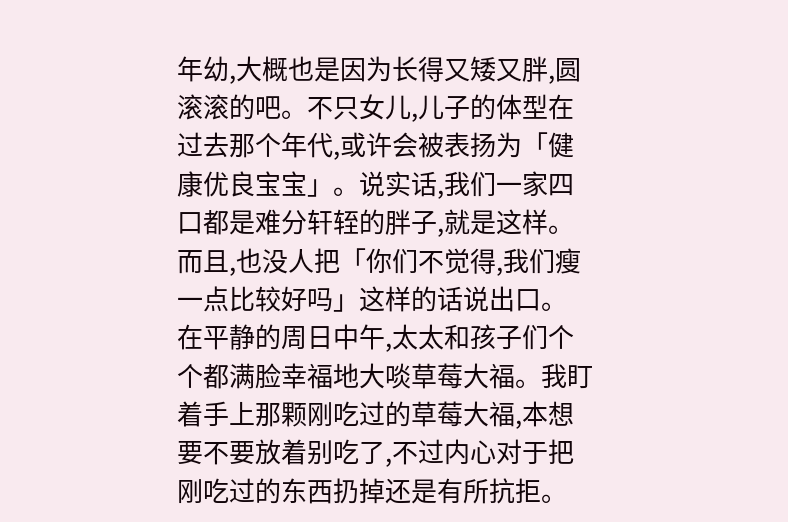年幼,大概也是因为长得又矮又胖,圆滚滚的吧。不只女儿,儿子的体型在过去那个年代,或许会被表扬为「健康优良宝宝」。说实话,我们一家四口都是难分轩轾的胖子,就是这样。而且,也没人把「你们不觉得,我们瘦一点比较好吗」这样的话说出口。
在平静的周日中午,太太和孩子们个个都满脸幸福地大啖草莓大福。我盯着手上那颗刚吃过的草莓大福,本想要不要放着别吃了,不过内心对于把刚吃过的东西扔掉还是有所抗拒。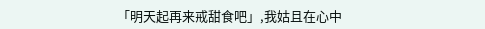「明天起再来戒甜食吧」,我姑且在心中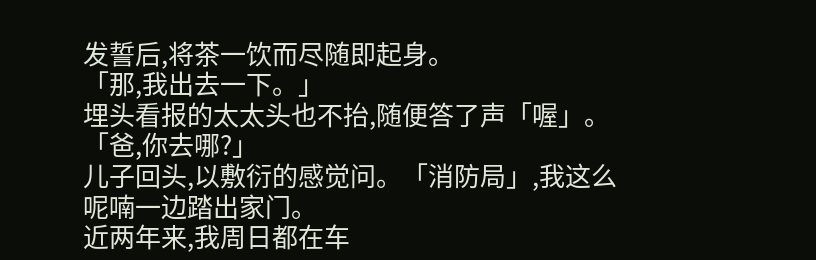发誓后,将茶一饮而尽随即起身。
「那,我出去一下。」
埋头看报的太太头也不抬,随便答了声「喔」。
「爸,你去哪?」
儿子回头,以敷衍的感觉问。「消防局」,我这么呢喃一边踏出家门。
近两年来,我周日都在车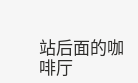站后面的咖啡厅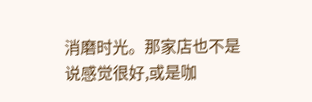消磨时光。那家店也不是说感觉很好,或是咖